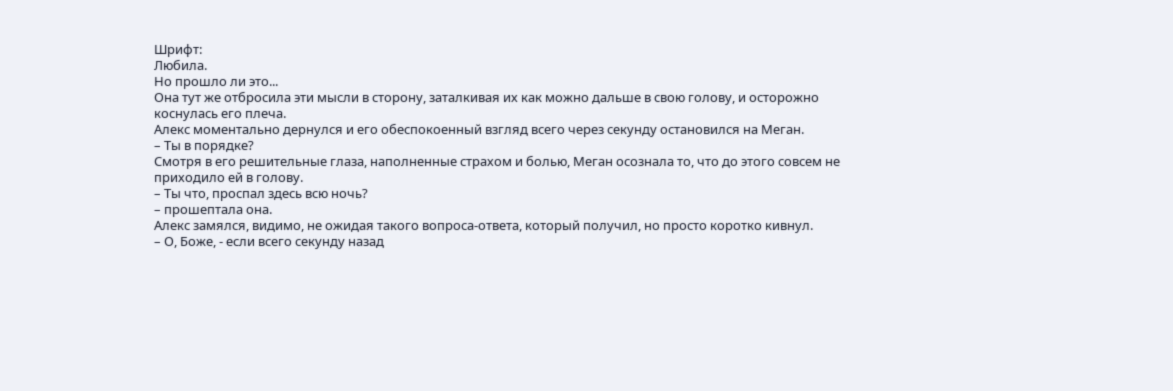Шрифт:
Любила.
Но прошло ли это...
Она тут же отбросила эти мысли в сторону, заталкивая их как можно дальше в свою голову, и осторожно коснулась его плеча.
Алекс моментально дернулся и его обеспокоенный взгляд всего через секунду остановился на Меган.
– Ты в порядке?
Смотря в его решительные глаза, наполненные страхом и болью, Меган осознала то, что до этого совсем не приходило ей в голову.
– Ты что, проспал здесь всю ночь?
– прошептала она.
Алекс замялся, видимо, не ожидая такого вопроса-ответа, который получил, но просто коротко кивнул.
– О, Боже, - если всего секунду назад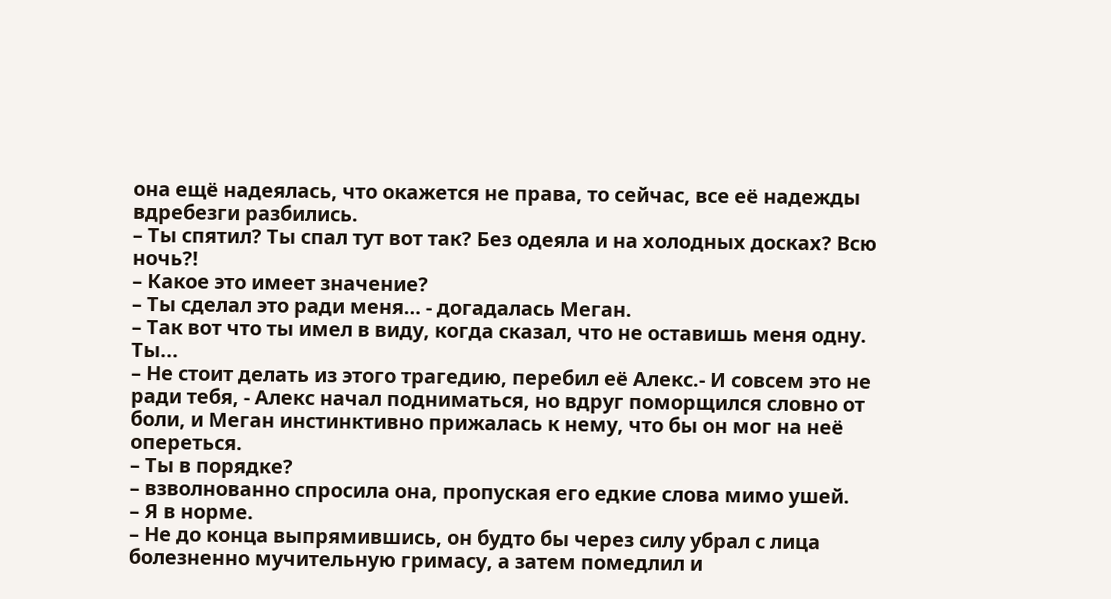она ещё надеялась, что окажется не права, то сейчас, все её надежды вдребезги разбились.
– Ты спятил? Ты спал тут вот так? Без одеяла и на холодных досках? Всю ночь?!
– Какое это имеет значение?
– Ты сделал это ради меня… - догадалась Меган.
– Так вот что ты имел в виду, когда сказал, что не оставишь меня одну. Ты...
– Не стоит делать из этого трагедию, перебил её Алекс.- И совсем это не ради тебя, - Алекс начал подниматься, но вдруг поморщился словно от боли, и Меган инстинктивно прижалась к нему, что бы он мог на неё опереться.
– Ты в порядке?
– взволнованно спросила она, пропуская его едкие слова мимо ушей.
– Я в норме.
– Не до конца выпрямившись, он будто бы через силу убрал с лица болезненно мучительную гримасу, а затем помедлил и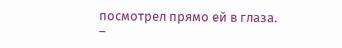посмотрел прямо ей в глаза.
–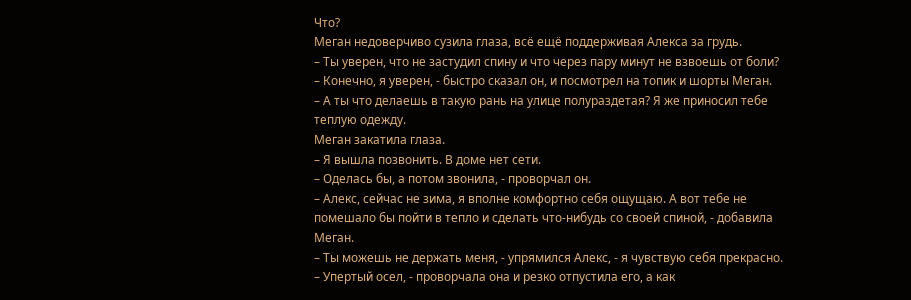Что?
Меган недоверчиво сузила глаза, всё ещё поддерживая Алекса за грудь.
– Ты уверен, что не застудил спину и что через пару минут не взвоешь от боли?
– Конечно, я уверен, - быстро сказал он, и посмотрел на топик и шорты Меган.
– А ты что делаешь в такую рань на улице полураздетая? Я же приносил тебе теплую одежду.
Меган закатила глаза.
– Я вышла позвонить. В доме нет сети.
– Оделась бы, а потом звонила, - проворчал он.
– Алекс, сейчас не зима, я вполне комфортно себя ощущаю. А вот тебе не помешало бы пойти в тепло и сделать что-нибудь со своей спиной, - добавила Меган.
– Ты можешь не держать меня, - упрямился Алекс, - я чувствую себя прекрасно.
– Упертый осел, - проворчала она и резко отпустила его, а как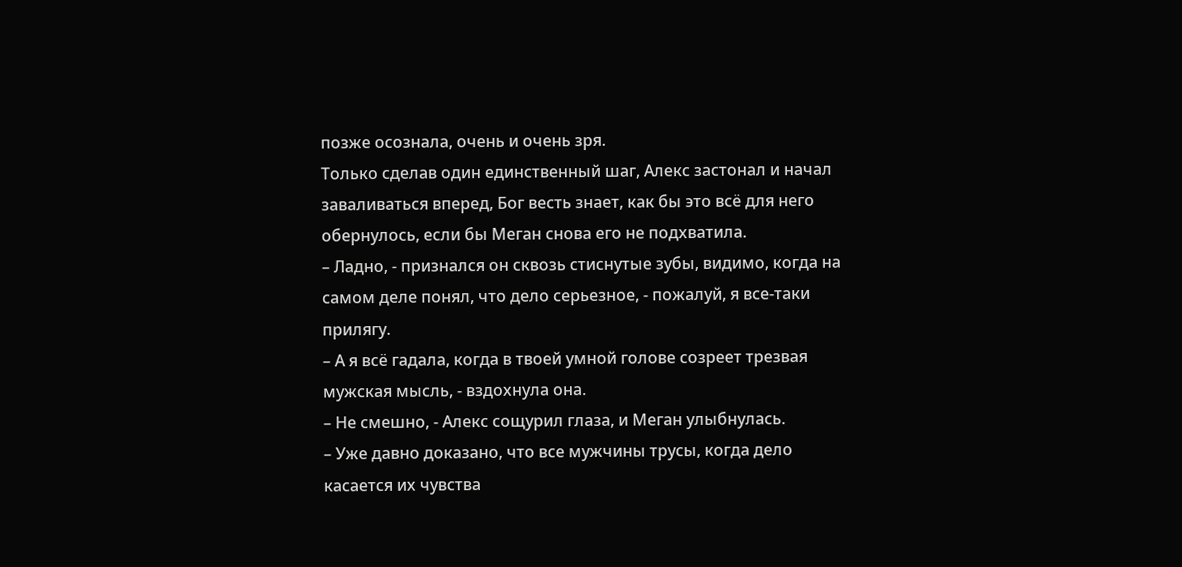позже осознала, очень и очень зря.
Только сделав один единственный шаг, Алекс застонал и начал заваливаться вперед, Бог весть знает, как бы это всё для него обернулось, если бы Меган снова его не подхватила.
– Ладно, - признался он сквозь стиснутые зубы, видимо, когда на самом деле понял, что дело серьезное, - пожалуй, я все-таки прилягу.
– А я всё гадала, когда в твоей умной голове созреет трезвая мужская мысль, - вздохнула она.
– Не смешно, - Алекс сощурил глаза, и Меган улыбнулась.
– Уже давно доказано, что все мужчины трусы, когда дело касается их чувства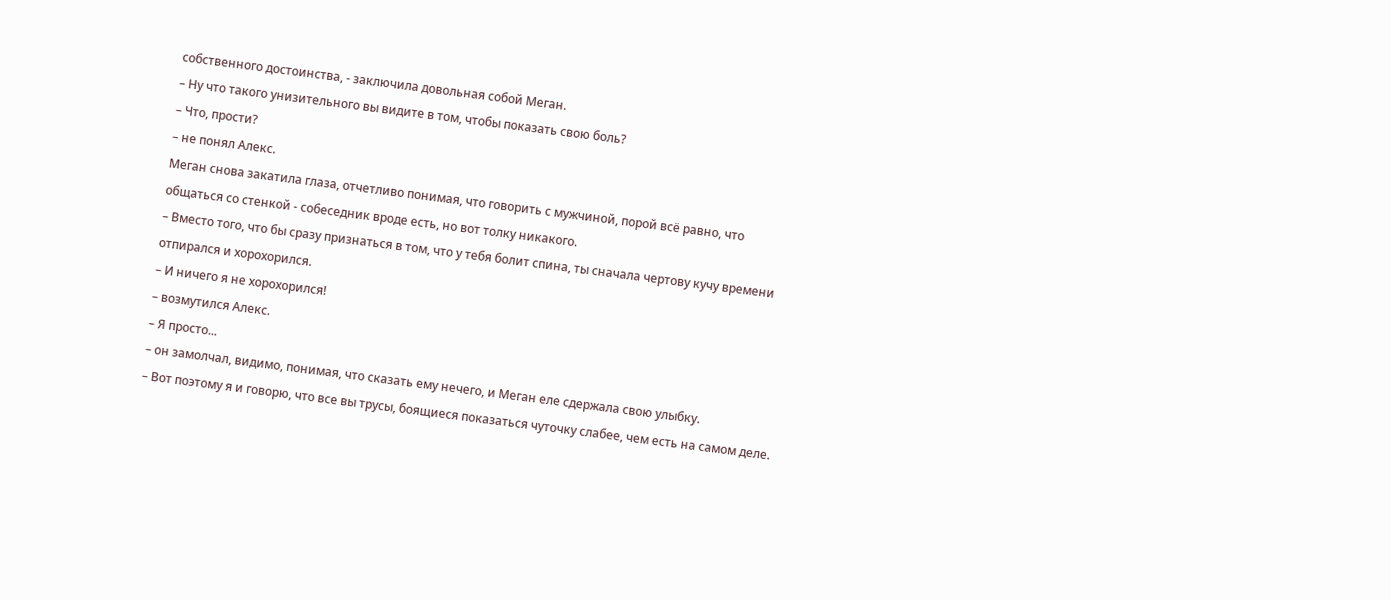собственного достоинства, - заключила довольная собой Меган.
– Ну что такого унизительного вы видите в том, чтобы показать свою боль?
– Что, прости?
– не понял Алекс.
Меган снова закатила глаза, отчетливо понимая, что говорить с мужчиной, порой всё равно, что общаться со стенкой - собеседник вроде есть, но вот толку никакого.
– Вместо того, что бы сразу признаться в том, что у тебя болит спина, ты сначала чертову кучу времени отпирался и хорохорился.
– И ничего я не хорохорился!
– возмутился Алекс.
– Я просто...
– он замолчал, видимо, понимая, что сказать ему нечего, и Меган еле сдержала свою улыбку.
– Вот поэтому я и говорю, что все вы трусы, боящиеся показаться чуточку слабее, чем есть на самом деле.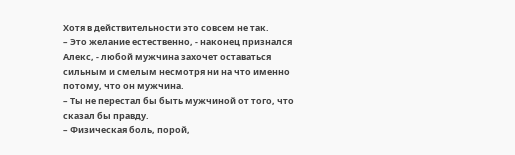Хотя в действительности это совсем не так.
– Это желание естественно, - наконец признался Алекс, - любой мужчина захочет оставаться сильным и смелым несмотря ни на что именно потому, что он мужчина.
– Ты не перестал бы быть мужчиной от того, что сказал бы правду.
– Физическая боль, порой,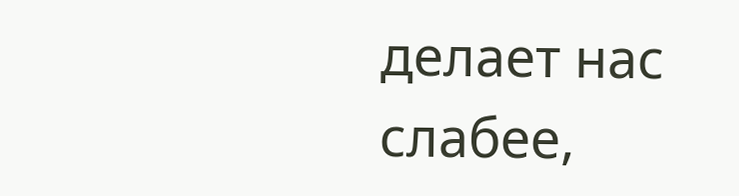делает нас слабее,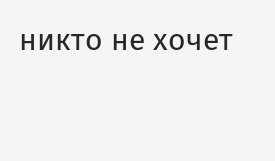никто не хочет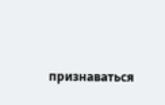признаваться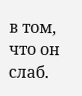в том, что он слаб.